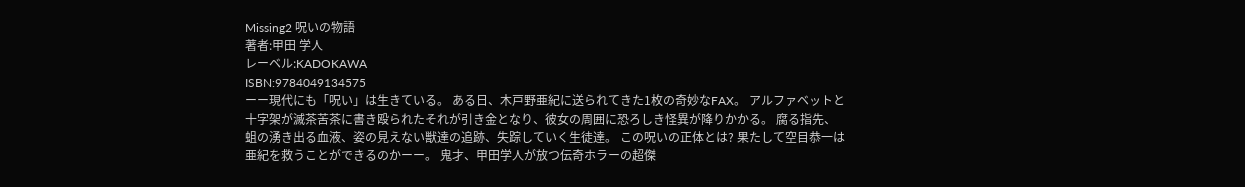Missing2 呪いの物語
著者:甲田 学人
レーベル:KADOKAWA
ISBN:9784049134575
ーー現代にも「呪い」は生きている。 ある日、木戸野亜紀に送られてきた1枚の奇妙なFAX。 アルファベットと十字架が滅茶苦茶に書き殴られたそれが引き金となり、彼女の周囲に恐ろしき怪異が降りかかる。 腐る指先、蛆の湧き出る血液、姿の見えない獣達の追跡、失踪していく生徒達。 この呪いの正体とは? 果たして空目恭一は亜紀を救うことができるのかーー。 鬼才、甲田学人が放つ伝奇ホラーの超傑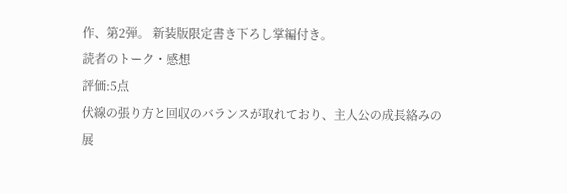作、第2弾。 新装版限定書き下ろし掌編付き。
読者のトーク・感想
評価:5点
伏線の張り方と回収のバランスが取れており、主人公の成長絡みの展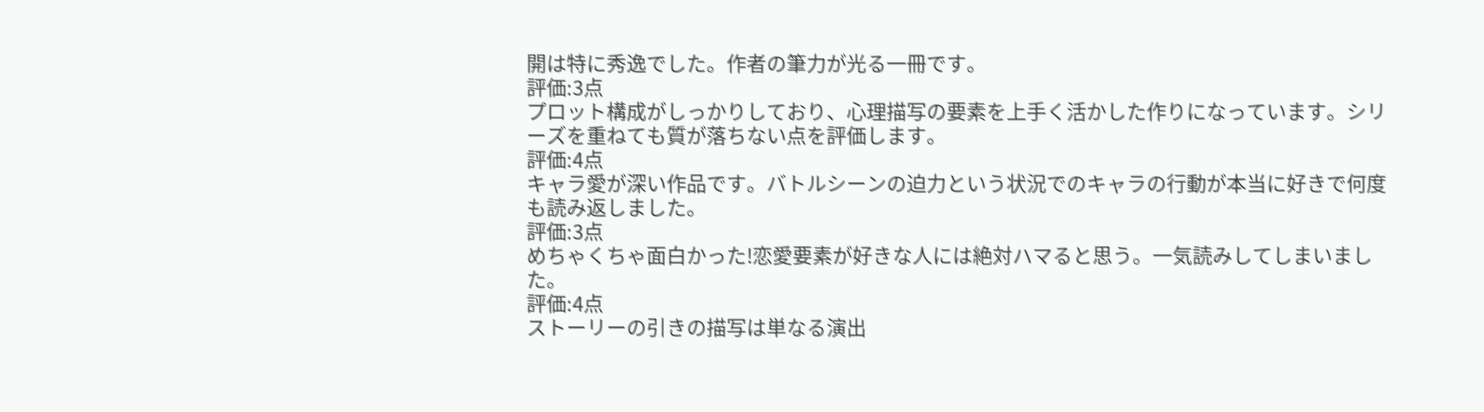開は特に秀逸でした。作者の筆力が光る一冊です。
評価:3点
プロット構成がしっかりしており、心理描写の要素を上手く活かした作りになっています。シリーズを重ねても質が落ちない点を評価します。
評価:4点
キャラ愛が深い作品です。バトルシーンの迫力という状況でのキャラの行動が本当に好きで何度も読み返しました。
評価:3点
めちゃくちゃ面白かった!恋愛要素が好きな人には絶対ハマると思う。一気読みしてしまいました。
評価:4点
ストーリーの引きの描写は単なる演出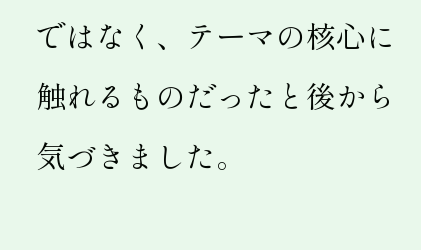ではなく、テーマの核心に触れるものだったと後から気づきました。